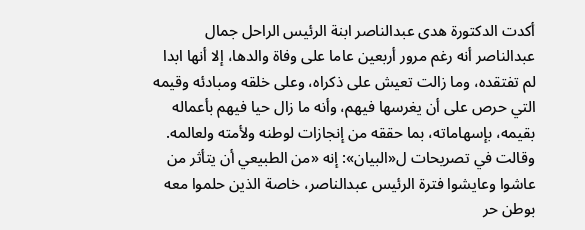أكدت الدكتورة هدى عبدالناصر ابنة الرئيس الراحل جمال عبدالناصر أنه رغم مرور أربعين عاما على وفاة والدها، إلا أنها ابدا لم تفتقده، وما زالت تعيش على ذكراه، وعلى خلقه ومبادئه وقيمه التي حرص على أن يغرسها فيهم، وأنه ما زال حيا فيهم بأعماله بقيمه، بإسهاماته، بما حققه من إنجازات لوطنه ولأمته ولعالمه.
وقالت في تصريحات ل«البيان»: إنه «من الطبيعي أن يتأثر من عاشوا وعايشوا فترة الرئيس عبدالناصر، خاصة الذين حلموا معه بوطن حر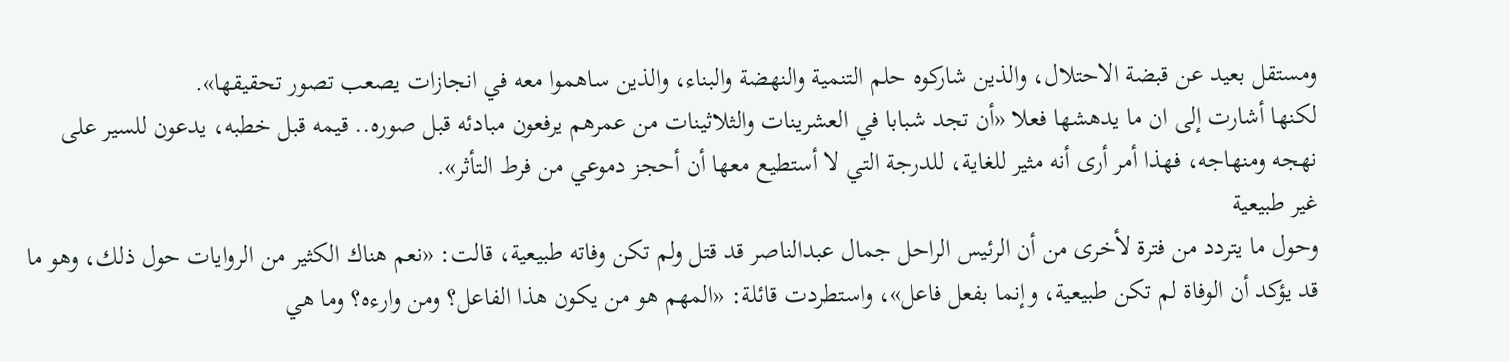ومستقل بعيد عن قبضة الاحتلال، والذين شاركوه حلم التنمية والنهضة والبناء، والذين ساهموا معه في انجازات يصعب تصور تحقيقها».
لكنها أشارت إلى ان ما يدهشها فعلا «أن تجد شبابا في العشرينات والثلاثينات من عمرهم يرفعون مبادئه قبل صوره.. قيمه قبل خطبه، يدعون للسير على نهجه ومنهاجه، فهذا أمر أرى أنه مثير للغاية، للدرجة التي لا أستطيع معها أن أحجز دموعي من فرط التأثر».
غير طبيعية
وحول ما يتردد من فترة لأخرى من أن الرئيس الراحل جمال عبدالناصر قد قتل ولم تكن وفاته طبيعية، قالت: «نعم هناك الكثير من الروايات حول ذلك، وهو ما قد يؤكد أن الوفاة لم تكن طبيعية، وإنما بفعل فاعل»، واستطردت قائلة: «المهم هو من يكون هذا الفاعل؟ ومن وارءه؟ وما هي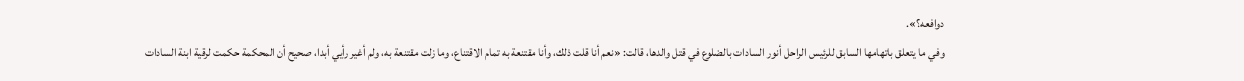دوافعه؟».
وفي ما يتعلق باتهامها السابق للرئيس الراحل أنور السادات بالضلوع في قتل والدها، قالت: «نعم أنا قلت ذلك، وأنا مقتنعة به تمام الاقتناع، وما زلت مقتنعة به، ولم أغير رأيي أبدا، صحيح أن المحكمة حكمت لرقية ابنة السادات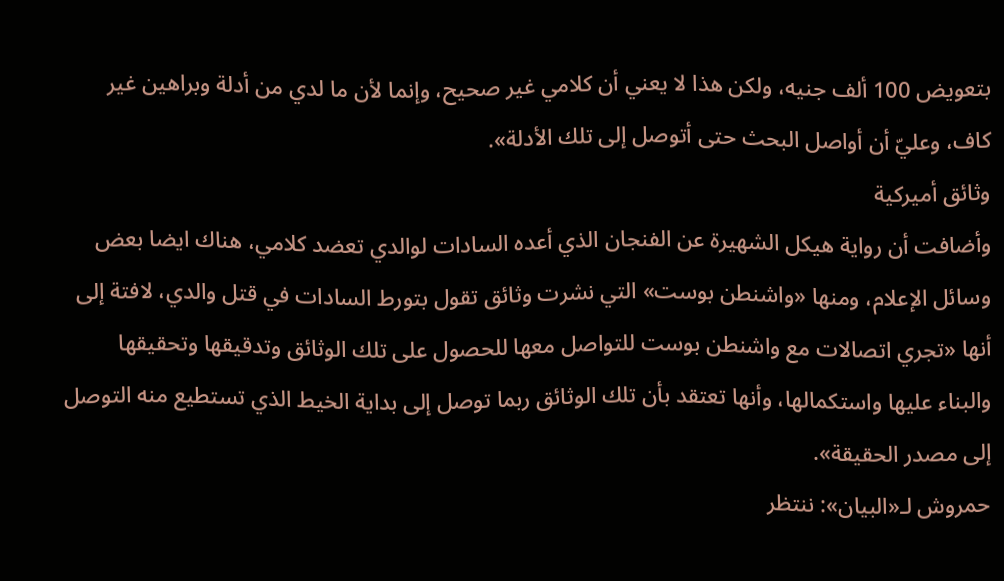بتعويض 100 ألف جنيه، ولكن هذا لا يعني أن كلامي غير صحيح، وإنما لأن ما لدي من أدلة وبراهين غير كاف، وعليّ أن أواصل البحث حتى أتوصل إلى تلك الأدلة».
وثائق أميركية
وأضافت أن رواية هيكل الشهيرة عن الفنجان الذي أعده السادات لوالدي تعضد كلامي، هناك ايضا بعض وسائل الإعلام، ومنها «واشنطن بوست» التي نشرت وثائق تقول بتورط السادات في قتل والدي، لافتة إلى أنها «تجري اتصالات مع واشنطن بوست للتواصل معها للحصول على تلك الوثائق وتدقيقها وتحقيقها والبناء عليها واستكمالها، وأنها تعتقد بأن تلك الوثائق ربما توصل إلى بداية الخيط الذي تستطيع منه التوصل إلى مصدر الحقيقة».
حمروش لـ«البيان»: ننتظر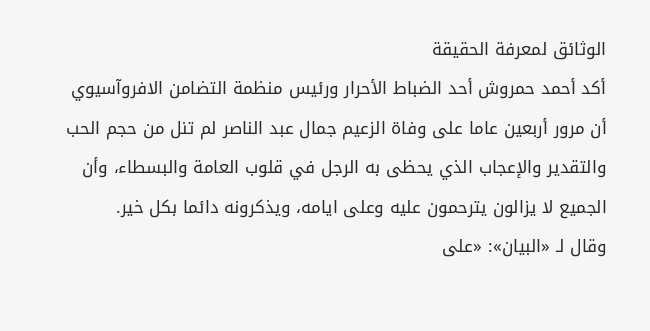الوثائق لمعرفة الحقيقة
أكد أحمد حمروش أحد الضباط الأحرار ورئيس منظمة التضامن الافروآسيوي أن مرور أربعين عاما على وفاة الزعيم جمال عبد الناصر لم تنل من حجم الحب والتقدير والإعجاب الذي يحظى به الرجل في قلوب العامة والبسطاء، وأن الجميع لا يزالون يترحمون عليه وعلى ايامه، ويذكرونه دائما بكل خير.
وقال لـ «البيان»: «على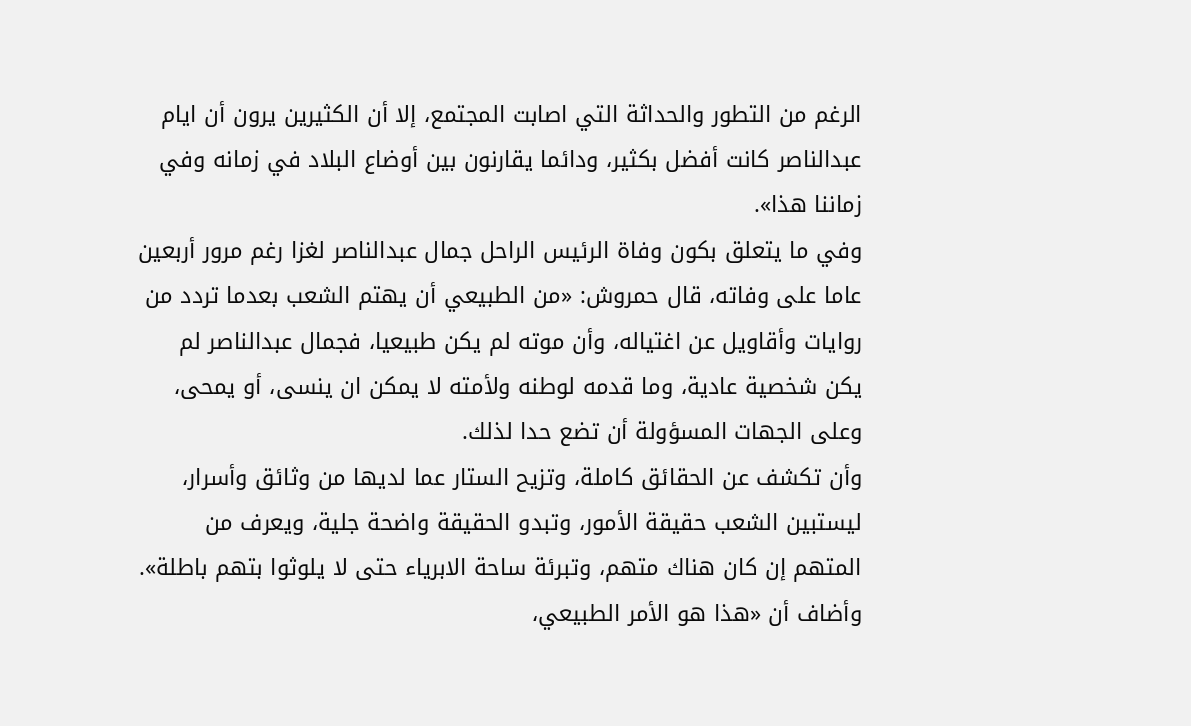الرغم من التطور والحداثة التي اصابت المجتمع، إلا أن الكثيرين يرون أن ايام عبدالناصر كانت أفضل بكثير، ودائما يقارنون بين أوضاع البلاد في زمانه وفي زماننا هذا».
وفي ما يتعلق بكون وفاة الرئيس الراحل جمال عبدالناصر لغزا رغم مرور أربعين عاما على وفاته، قال حمروش: «من الطبيعي أن يهتم الشعب بعدما تردد من روايات وأقاويل عن اغتياله، وأن موته لم يكن طبيعيا، فجمال عبدالناصر لم يكن شخصية عادية، وما قدمه لوطنه ولأمته لا يمكن ان ينسى، أو يمحى، وعلى الجهات المسؤولة أن تضع حدا لذلك.
وأن تكشف عن الحقائق كاملة، وتزيح الستار عما لديها من وثائق وأسرار، ليستبين الشعب حقيقة الأمور، وتبدو الحقيقة واضحة جلية، ويعرف من المتهم إن كان هناك متهم، وتبرئة ساحة الابرياء حتى لا يلوثوا بتهم باطلة».
وأضاف أن «هذا هو الأمر الطبيعي،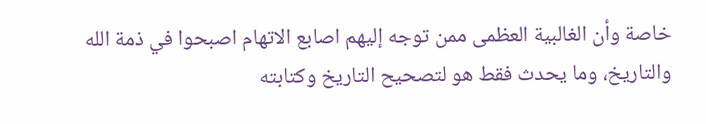خاصة وأن الغالبية العظمى ممن توجه إليهم اصابع الاتهام اصبحوا في ذمة الله والتاريخ، وما يحدث فقط هو لتصحيح التاريخ وكتابته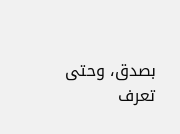بصدق، وحتى تعرف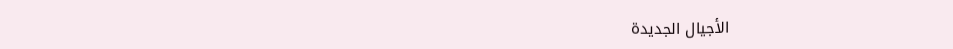الأجيال الجديدة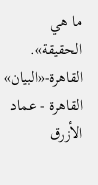ما هي الحقيقة». القاهرة-«البيان»
القاهرة - عماد الأزرق